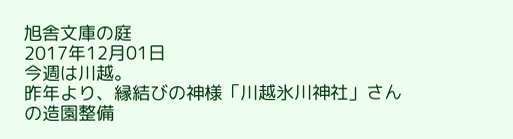旭舎文庫の庭
2017年12月01日
今週は川越。
昨年より、縁結びの神様「川越氷川神社」さんの造園整備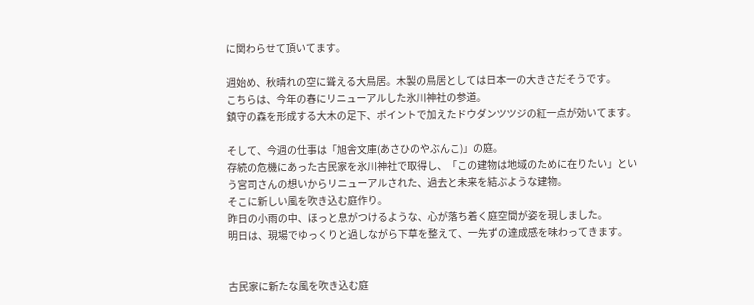に関わらせて頂いてます。

週始め、秋晴れの空に聳える大鳥居。木製の鳥居としては日本一の大きさだそうです。
こちらは、今年の春にリニューアルした氷川神社の参道。
鎮守の森を形成する大木の足下、ポイントで加えたドウダンツツジの紅一点が効いてます。

そして、今週の仕事は「旭舎文庫(あさひのやぶんこ)」の庭。
存続の危機にあった古民家を氷川神社で取得し、「この建物は地域のために在りたい」という宮司さんの想いからリニューアルされた、過去と未来を結ぶような建物。
そこに新しい風を吹き込む庭作り。
昨日の小雨の中、ほっと息がつけるような、心が落ち着く庭空間が姿を現しました。
明日は、現場でゆっくりと過しながら下草を整えて、一先ずの達成感を味わってきます。


古民家に新たな風を吹き込む庭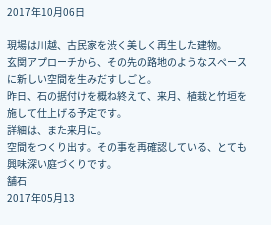2017年10月06日

現場は川越、古民家を渋く美しく再生した建物。
玄関アプローチから、その先の路地のようなスペースに新しい空間を生みだすしごと。
昨日、石の据付けを概ね終えて、来月、植栽と竹垣を施して仕上げる予定です。
詳細は、また来月に。
空間をつくり出す。その事を再確認している、とても興味深い庭づくりです。
舗石
2017年05月13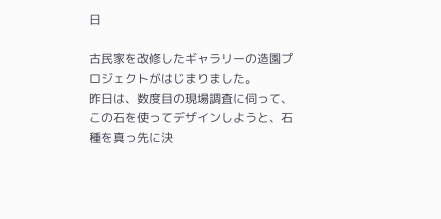日

古民家を改修したギャラリーの造園プロジェクトがはじまりました。
昨日は、数度目の現場調査に伺って、この石を使ってデザインしようと、石種を真っ先に決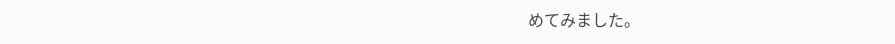めてみました。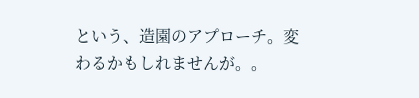という、造園のアプローチ。変わるかもしれませんが。。